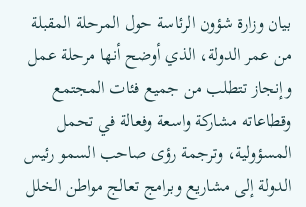بيان وزارة شؤون الرئاسة حول المرحلة المقبلة من عمر الدولة، الذي أوضح أنها مرحلة عمل وإنجاز تتطلب من جميع فئات المجتمع وقطاعاته مشاركة واسعة وفعالة في تحمل المسؤولية، وترجمة رؤى صاحب السمو رئيس الدولة إلى مشاريع وبرامج تعالج مواطن الخلل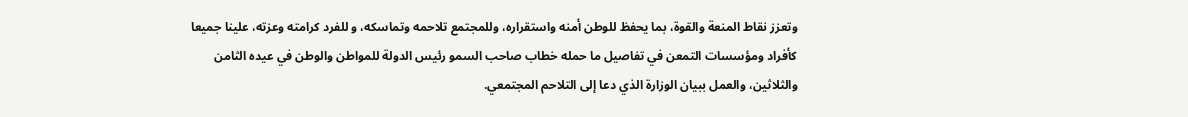وتعزز نقاط المنعة والقوة، بما يحفظ للوطن أمنه واستقراره، وللمجتمع تلاحمه وتماسكه، و للفرد كرامته وعزته، علينا جميعا كأفراد ومؤسسات التمعن في تفاصيل ما حمله خطاب صاحب السمو رئيس الدولة للمواطن والوطن في عيده الثامن والثلاثين، والعمل ببيان الوزارة الذي دعا إلى التلاحم المجتمعي.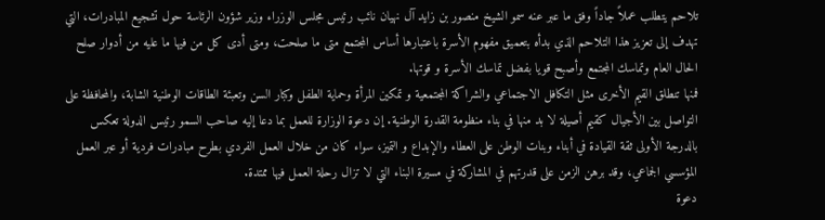تلاحم يتطلب عملاً جاداً وفق ما عبر عنه سمو الشيخ منصور بن زايد آل نهيان نائب رئيس مجلس الوزراء وزير شؤون الرئاسة حول تشجيع المبادرات، التي تهدف إلى تعزيز هذا التلاحم الذي بدأه بتعميق مفهوم الأسرة باعتبارها أساس المجتمع متى ما صلحت، ومتى أدى كل من فيها ما عليه من أدوار صلح الحال العام وتماسك المجتمع وأصبح قويا بفضل تماسك الأسرة و قوتها.
فمنها تنطلق القيم الأخرى مثل التكافل الاجتماعي والشراكة المجتمعية و تمكين المرأة وحماية الطفل وكبار السن وتعبئة الطاقات الوطنية الشابة، والمحافظة على التواصل بين الأجيال كقيم أصيلة لا بد منها في بناء منظومة القدرة الوطنية. إن دعوة الوزارة للعمل بما دعا إليه صاحب السمو رئيس الدولة تعكس بالدرجة الأولى ثقة القيادة في أبناء وبنات الوطن على العطاء والإبداع و التميز، سواء كان من خلال العمل الفردي بطرح مبادرات فردية أو عبر العمل المؤسسي الجماعي، وقد برهن الزمن على قدرتهم في المشاركة في مسيرة البناء التي لا تزال رحلة العمل فيها ممتدة.
دعوة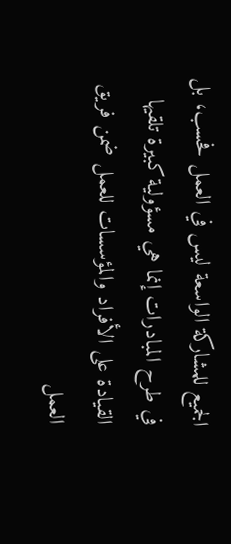الجميع للمشاركة الواسعة ليس في العمل فحسب، بل في طرح المبادرات إنما هي مسؤولية كبيرة تلقيها القيادة على الأفراد والمؤسسات للعمل ضمن فريق العمل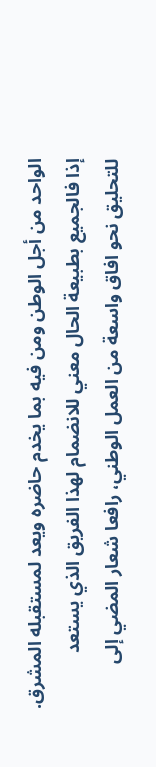الواحد من أجل الوطن ومن فيه بما يخدم حاضره ويعد لمستقبله المشرق.
إذا فالجميع بطبيعة الحال معني للانضمام لهذا الفريق الذي يستعد للتحليق نحو افاق واسعة من العمل الوطني، رافعا شعار المضي إلى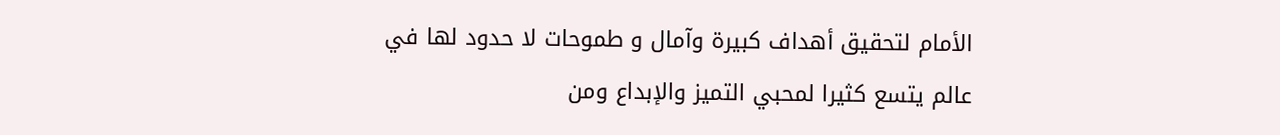الأمام لتحقيق أهداف كبيرة وآمال و طموحات لا حدود لها في عالم يتسع كثيرا لمحبي التميز والإبداع ومن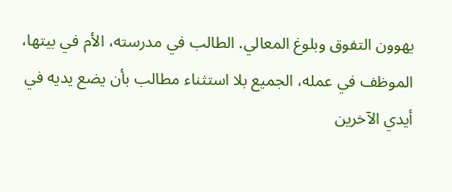يهوون التفوق وبلوغ المعالي. الطالب في مدرسته، الأم في بيتها، الموظف في عمله، الجميع بلا استثناء مطالب بأن يضع يديه في أيدي الآخرين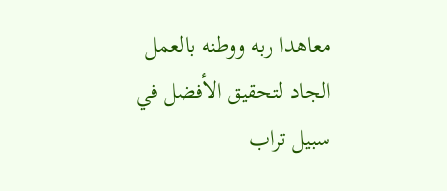معاهدا ربه ووطنه بالعمل الجاد لتحقيق الأفضل في سبيل تراب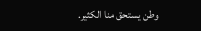وطن يستحق منا الكثير.